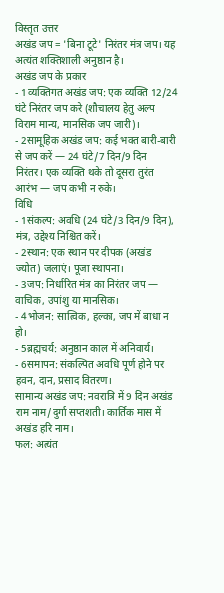विस्तृत उत्तर
अखंड जप = 'बिना टूटे' निरंतर मंत्र जप। यह अत्यंत शक्तिशाली अनुष्ठान है।
अखंड जप के प्रकार
- 1व्यक्तिगत अखंड जप: एक व्यक्ति 12/24 घंटे निरंतर जप करे (शौचालय हेतु अल्प विराम मान्य, मानसिक जप जारी)।
- 2सामूहिक अखंड जप: कई भक्त बारी-बारी से जप करें — 24 घंटे/7 दिन/9 दिन निरंतर। एक व्यक्ति थके तो दूसरा तुरंत आरंभ — जप कभी न रुके।
विधि
- 1संकल्प: अवधि (24 घंटे/3 दिन/9 दिन), मंत्र, उद्देश्य निश्चित करें।
- 2स्थान: एक स्थान पर दीपक (अखंड ज्योत) जलाएं। पूजा स्थापना।
- 3जप: निर्धारित मंत्र का निरंतर जप — वाचिक, उपांशु या मानसिक।
- 4भोजन: सात्विक, हल्का, जप में बाधा न हो।
- 5ब्रह्मचर्य: अनुष्ठान काल में अनिवार्य।
- 6समापन: संकल्पित अवधि पूर्ण होने पर हवन, दान, प्रसाद वितरण।
सामान्य अखंड जप: नवरात्रि में 9 दिन अखंड राम नाम/दुर्गा सप्तशती। कार्तिक मास में अखंड हरि नाम।
फल: अत्यंत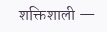शक्तिशाली —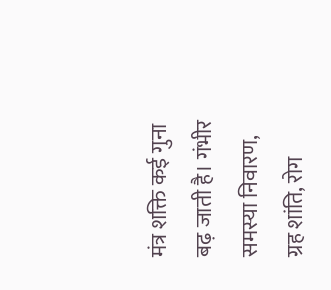मंत्र शक्ति कई गुना बढ़ जाती है। गंभीर समस्या निवारण, ग्रह शांति, रोग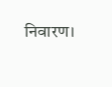निवारण।